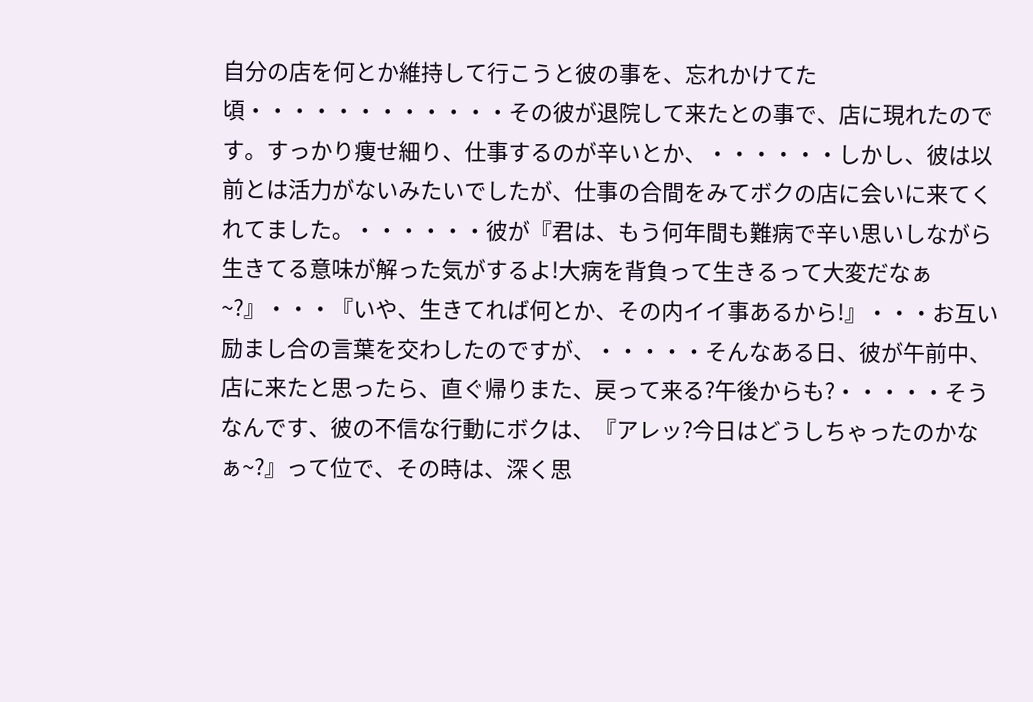自分の店を何とか維持して行こうと彼の事を、忘れかけてた頃・・・・・・・・・・・・その彼が退院して来たとの事で、店に現れたのです。すっかり痩せ細り、仕事するのが辛いとか、・・・・・・しかし、彼は以前とは活力がないみたいでしたが、仕事の合間をみてボクの店に会いに来てくれてました。・・・・・・彼が『君は、もう何年間も難病で辛い思いしながら生きてる意味が解った気がするよ!大病を背負って生きるって大変だなぁ~?』・・・『いや、生きてれば何とか、その内イイ事あるから!』・・・お互い励まし合の言葉を交わしたのですが、・・・・・そんなある日、彼が午前中、店に来たと思ったら、直ぐ帰りまた、戻って来る?午後からも?・・・・・そうなんです、彼の不信な行動にボクは、『アレッ?今日はどうしちゃったのかなぁ~?』って位で、その時は、深く思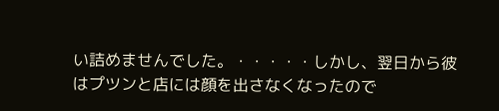い詰めませんでした。・・・・・しかし、翌日から彼はプツンと店には顔を出さなくなったので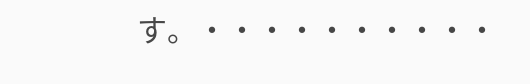す。・・・・・・・・・・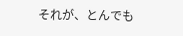それが、とんでも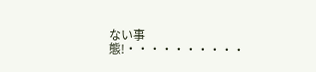ない事態!・・・・・・・・・・